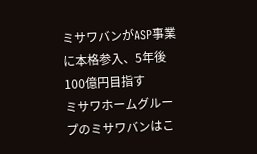ミサワバンがASP事業に本格参入、5年後100億円目指す
ミサワホームグループのミサワバンはこ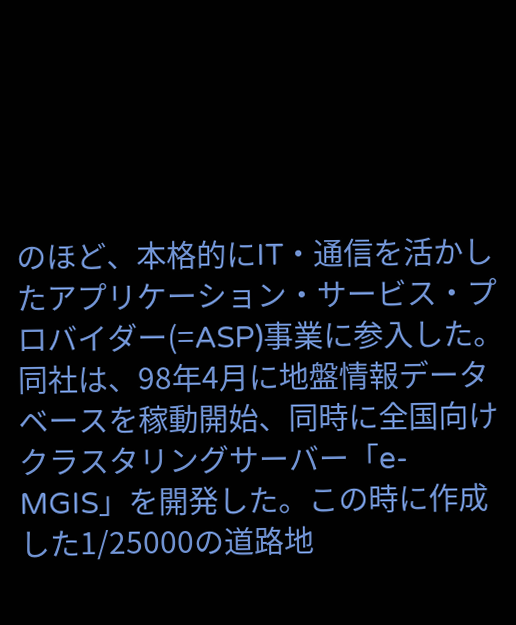のほど、本格的にIT・通信を活かしたアプリケーション・サービス・プロバイダー(=ASP)事業に参入した。
同社は、98年4月に地盤情報データベースを稼動開始、同時に全国向けクラスタリングサーバー「e-MGIS」を開発した。この時に作成した1/25000の道路地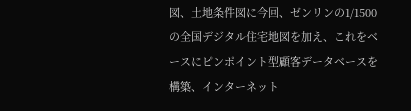図、土地条件図に今回、ゼンリンの1/1500の全国デジタル住宅地図を加え、これをベースにピンポイント型顧客データベースを構築、インターネット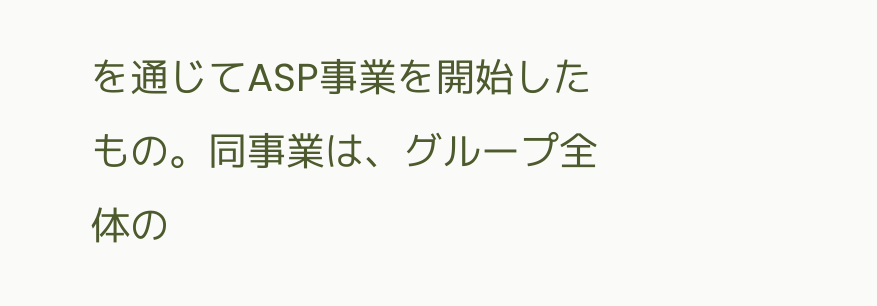を通じてASP事業を開始したもの。同事業は、グループ全体の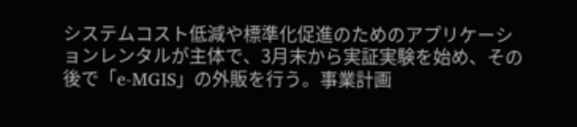システムコスト低減や標準化促進のためのアプリケーションレンタルが主体で、3月末から実証実験を始め、その後で「e‐MGIS」の外販を行う。事業計画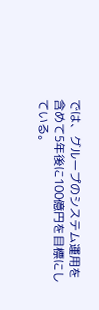では、グループのシステム運用を含めて5年後に100億円を目標にしている。